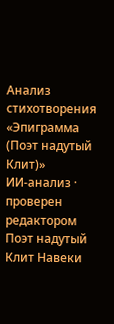Анализ стихотворения «Эпиграмма (Поэт надутый Клит)»
ИИ-анализ · проверен редактором
Поэт надутый Клит Навеки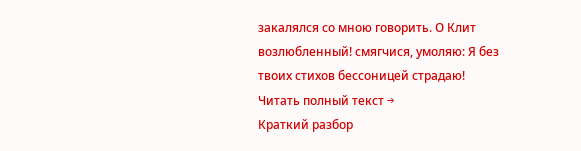закалялся со мною говорить. О Клит возлюбленный! смягчися, умоляю: Я без твоих стихов бессоницей страдаю!
Читать полный текст →
Краткий разбор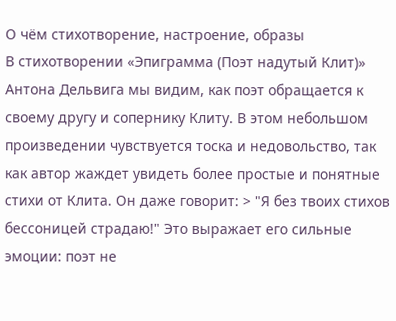О чём стихотворение, настроение, образы
В стихотворении «Эпиграмма (Поэт надутый Клит)» Антона Дельвига мы видим, как поэт обращается к своему другу и сопернику Клиту. В этом небольшом произведении чувствуется тоска и недовольство, так как автор жаждет увидеть более простые и понятные стихи от Клита. Он даже говорит: > "Я без твоих стихов бессоницей страдаю!" Это выражает его сильные эмоции: поэт не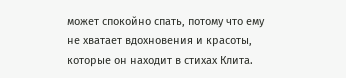может спокойно спать, потому что ему не хватает вдохновения и красоты, которые он находит в стихах Клита.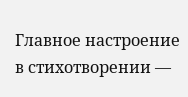Главное настроение в стихотворении —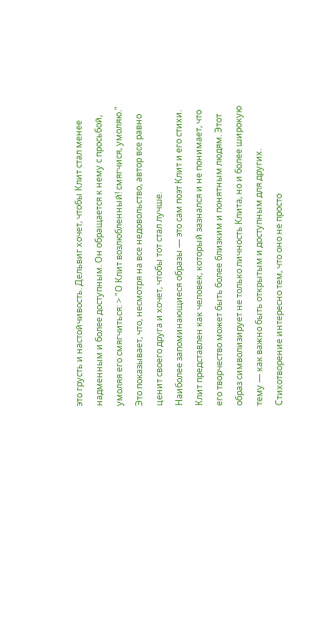это грусть и настойчивость. Дельвиг хочет, чтобы Клит стал менее надменным и более доступным. Он обращается к нему с просьбой, умоляя его смягчиться: > "О Клит возлюбленный! смягчися, умоляю." Это показывает, что, несмотря на все недовольство, автор все равно ценит своего друга и хочет, чтобы тот стал лучше.
Наиболее запоминающиеся образы — это сам поэт Клит и его стихи. Клит представлен как человек, который зазнался и не понимает, что его творчество может быть более близким и понятным людям. Этот образ символизирует не только личность Клита, но и более широкую тему — как важно быть открытым и доступным для других.
Стихотворение интересно тем, что оно не просто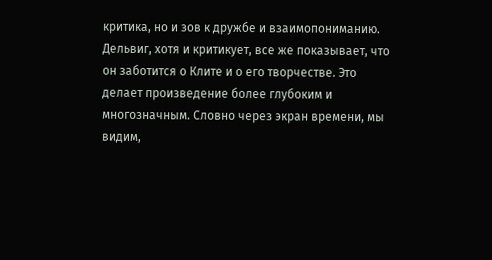критика, но и зов к дружбе и взаимопониманию. Дельвиг, хотя и критикует, все же показывает, что он заботится о Клите и о его творчестве. Это делает произведение более глубоким и многозначным. Словно через экран времени, мы видим,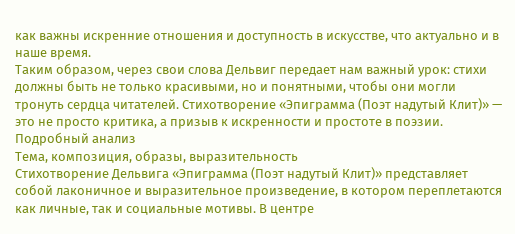как важны искренние отношения и доступность в искусстве, что актуально и в наше время.
Таким образом, через свои слова Дельвиг передает нам важный урок: стихи должны быть не только красивыми, но и понятными, чтобы они могли тронуть сердца читателей. Стихотворение «Эпиграмма (Поэт надутый Клит)» — это не просто критика, а призыв к искренности и простоте в поэзии.
Подробный анализ
Тема, композиция, образы, выразительность
Стихотворение Дельвига «Эпиграмма (Поэт надутый Клит)» представляет собой лаконичное и выразительное произведение, в котором переплетаются как личные, так и социальные мотивы. В центре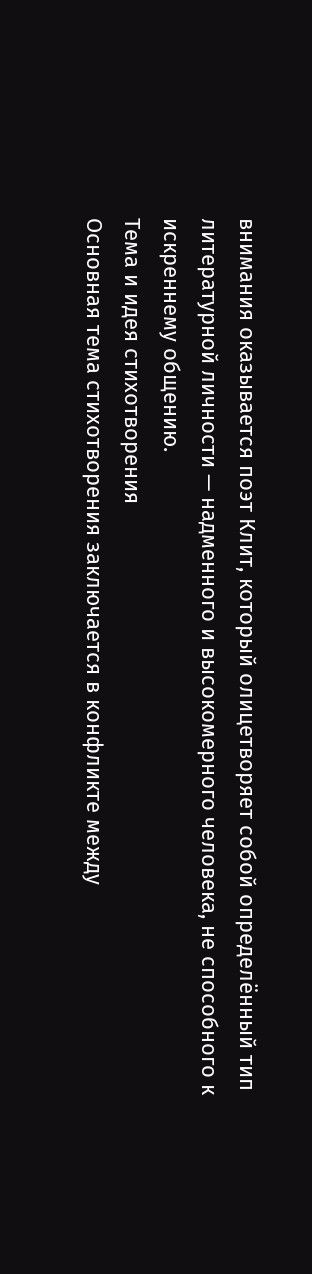внимания оказывается поэт Клит, который олицетворяет собой определённый тип литературной личности — надменного и высокомерного человека, не способного к искреннему общению.
Тема и идея стихотворения
Основная тема стихотворения заключается в конфликте между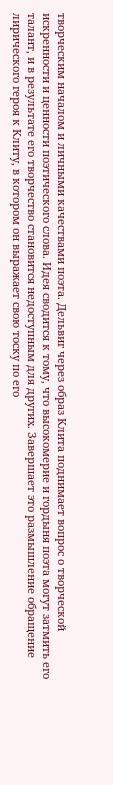творческим началом и личными качествами поэта. Дельвиг через образ Клита поднимает вопрос о творческой искренности и ценности поэтического слова. Идея сводится к тому, что высокомерие и гордыня поэта могут затмить его талант, и в результате его творчество становится недоступным для других. Завершает это размышление обращение лирического героя к Клиту, в котором он выражает свою тоску по его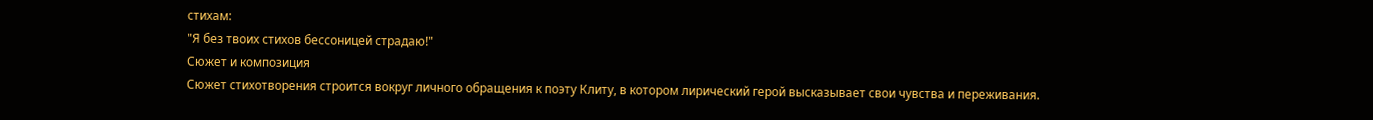стихам:
"Я без твоих стихов бессоницей страдаю!"
Сюжет и композиция
Сюжет стихотворения строится вокруг личного обращения к поэту Клиту, в котором лирический герой высказывает свои чувства и переживания.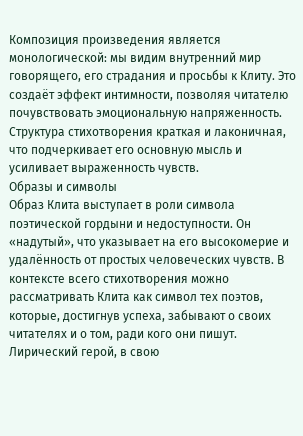Композиция произведения является монологической: мы видим внутренний мир говорящего, его страдания и просьбы к Клиту. Это создаёт эффект интимности, позволяя читателю почувствовать эмоциональную напряженность. Структура стихотворения краткая и лаконичная, что подчеркивает его основную мысль и усиливает выраженность чувств.
Образы и символы
Образ Клита выступает в роли символа поэтической гордыни и недоступности. Он «надутый», что указывает на его высокомерие и удалённость от простых человеческих чувств. В контексте всего стихотворения можно рассматривать Клита как символ тех поэтов, которые, достигнув успеха, забывают о своих читателях и о том, ради кого они пишут. Лирический герой, в свою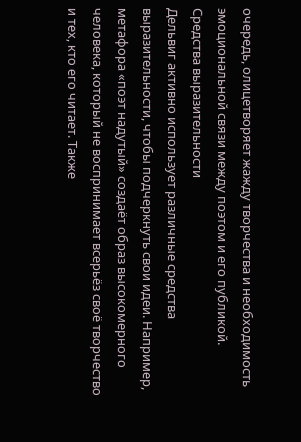очередь, олицетворяет жажду творчества и необходимость эмоциональной связи между поэтом и его публикой.
Средства выразительности
Дельвиг активно использует различные средства выразительности, чтобы подчеркнуть свои идеи. Например, метафора «поэт надутый» создаёт образ высокомерного человека, который не воспринимает всерьёз своё творчество и тех, кто его читает. Также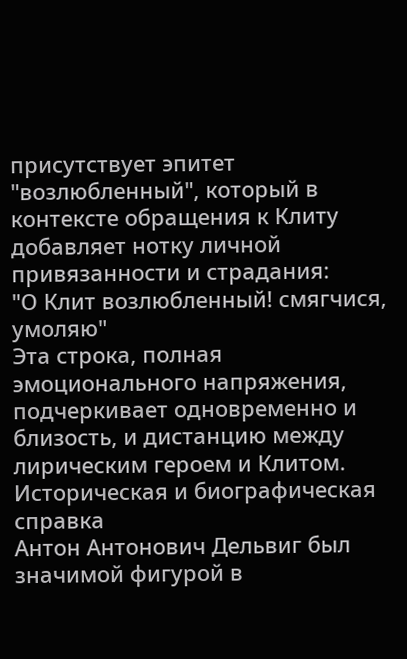присутствует эпитет "возлюбленный", который в контексте обращения к Клиту добавляет нотку личной привязанности и страдания:
"О Клит возлюбленный! смягчися, умоляю"
Эта строка, полная эмоционального напряжения, подчеркивает одновременно и близость, и дистанцию между лирическим героем и Клитом.
Историческая и биографическая справка
Антон Антонович Дельвиг был значимой фигурой в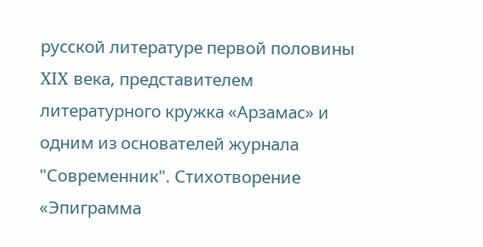русской литературе первой половины XIX века, представителем литературного кружка «Арзамас» и одним из основателей журнала "Современник". Стихотворение «Эпиграмма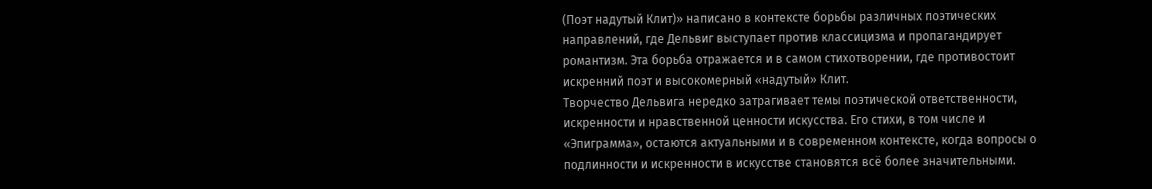(Поэт надутый Клит)» написано в контексте борьбы различных поэтических направлений, где Дельвиг выступает против классицизма и пропагандирует романтизм. Эта борьба отражается и в самом стихотворении, где противостоит искренний поэт и высокомерный «надутый» Клит.
Творчество Дельвига нередко затрагивает темы поэтической ответственности, искренности и нравственной ценности искусства. Его стихи, в том числе и «Эпиграмма», остаются актуальными и в современном контексте, когда вопросы о подлинности и искренности в искусстве становятся всё более значительными.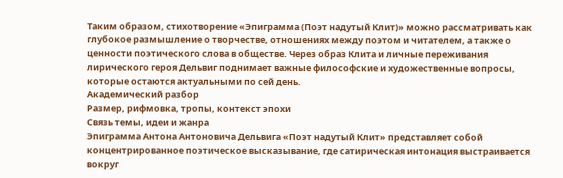Таким образом, стихотворение «Эпиграмма (Поэт надутый Клит)» можно рассматривать как глубокое размышление о творчестве, отношениях между поэтом и читателем, а также о ценности поэтического слова в обществе. Через образ Клита и личные переживания лирического героя Дельвиг поднимает важные философские и художественные вопросы, которые остаются актуальными по сей день.
Академический разбор
Размер, рифмовка, тропы, контекст эпохи
Связь темы, идеи и жанра
Эпиграмма Антона Антоновича Дельвига «Поэт надутый Клит» представляет собой концентрированное поэтическое высказывание, где сатирическая интонация выстраивается вокруг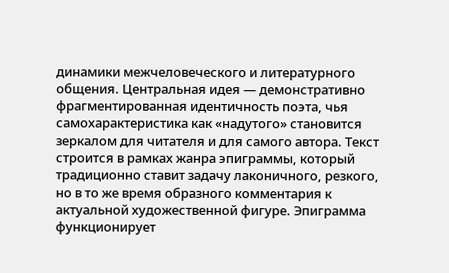динамики межчеловеческого и литературного общения. Центральная идея — демонстративно фрагментированная идентичность поэта, чья самохарактеристика как «надутого» становится зеркалом для читателя и для самого автора. Текст строится в рамках жанра эпиграммы, который традиционно ставит задачу лаконичного, резкого, но в то же время образного комментария к актуальной художественной фигуре. Эпиграмма функционирует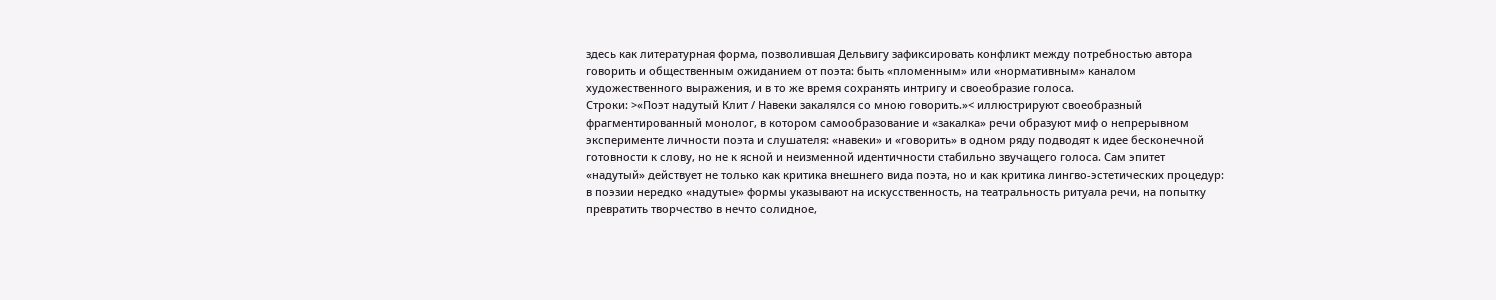здесь как литературная форма, позволившая Дельвигу зафиксировать конфликт между потребностью автора говорить и общественным ожиданием от поэта: быть «пломенным» или «нормативным» каналом художественного выражения, и в то же время сохранять интригу и своеобразие голоса.
Строки: >«Поэт надутый Клит / Навеки закалялся со мною говорить.»< иллюстрируют своеобразный фрагментированный монолог, в котором самообразование и «закалка» речи образуют миф о непрерывном эксперименте личности поэта и слушателя: «навеки» и «говорить» в одном ряду подводят к идее бесконечной готовности к слову, но не к ясной и неизменной идентичности стабильно звучащего голоса. Сам эпитет «надутый» действует не только как критика внешнего вида поэта, но и как критика лингво-эстетических процедур: в поэзии нередко «надутые» формы указывают на искусственность, на театральность ритуала речи, на попытку превратить творчество в нечто солидное,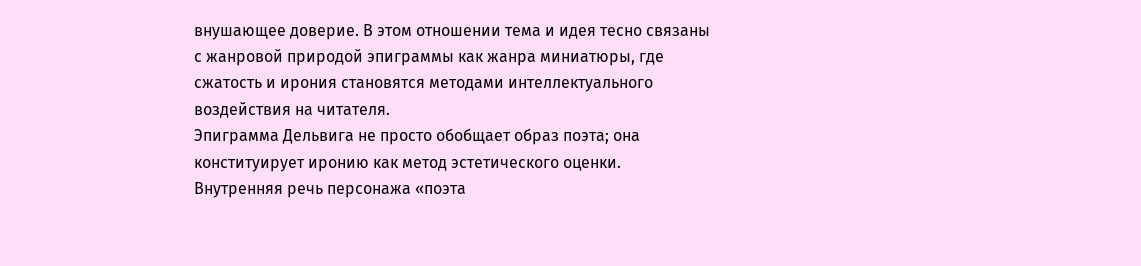внушающее доверие. В этом отношении тема и идея тесно связаны с жанровой природой эпиграммы как жанра миниатюры, где сжатость и ирония становятся методами интеллектуального воздействия на читателя.
Эпиграмма Дельвига не просто обобщает образ поэта; она конституирует иронию как метод эстетического оценки. Внутренняя речь персонажа «поэта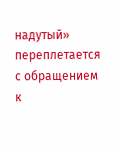надутый» переплетается с обращением к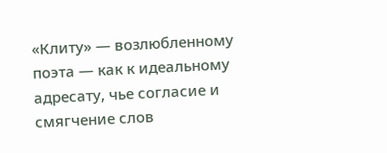«Клиту» — возлюбленному поэта — как к идеальному адресату, чье согласие и смягчение слов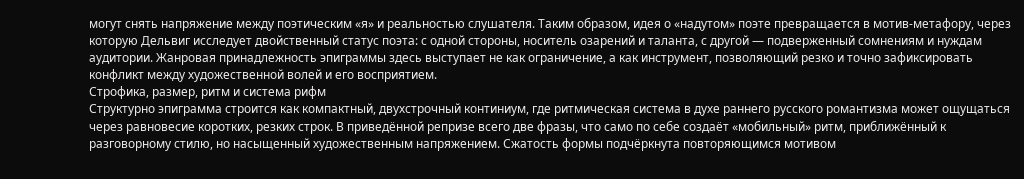могут снять напряжение между поэтическим «я» и реальностью слушателя. Таким образом, идея о «надутом» поэте превращается в мотив-метафору, через которую Дельвиг исследует двойственный статус поэта: с одной стороны, носитель озарений и таланта, с другой — подверженный сомнениям и нуждам аудитории. Жанровая принадлежность эпиграммы здесь выступает не как ограничение, а как инструмент, позволяющий резко и точно зафиксировать конфликт между художественной волей и его восприятием.
Строфика, размер, ритм и система рифм
Структурно эпиграмма строится как компактный, двухстрочный континиум, где ритмическая система в духе раннего русского романтизма может ощущаться через равновесие коротких, резких строк. В приведённой репризе всего две фразы, что само по себе создаёт «мобильный» ритм, приближённый к разговорному стилю, но насыщенный художественным напряжением. Сжатость формы подчёркнута повторяющимся мотивом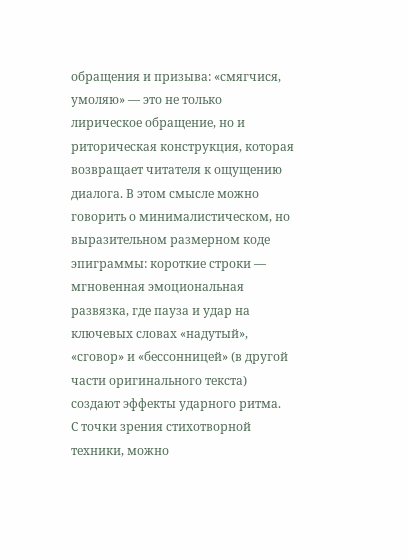обращения и призыва: «смягчися, умоляю» — это не только лирическое обращение, но и риторическая конструкция, которая возвращает читателя к ощущению диалога. В этом смысле можно говорить о минималистическом, но выразительном размерном коде эпиграммы: короткие строки — мгновенная эмоциональная развязка, где пауза и удар на ключевых словах «надутый», «сговор» и «бессонницей» (в другой части оригинального текста) создают эффекты ударного ритма.
С точки зрения стихотворной техники, можно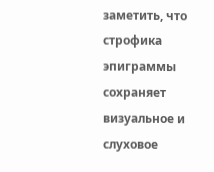заметить, что строфика эпиграммы сохраняет визуальное и слуховое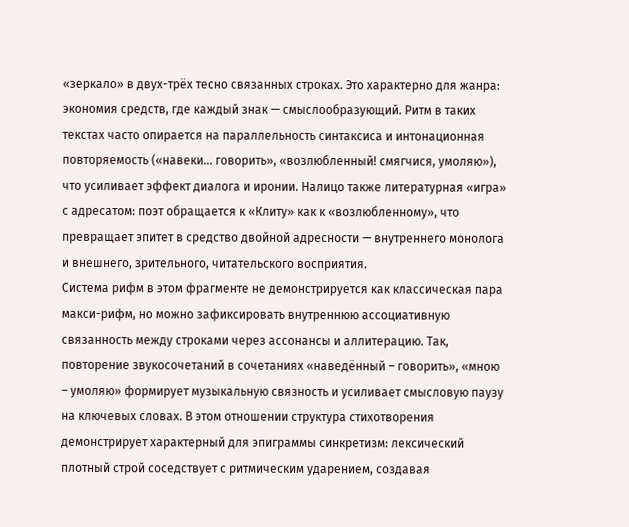«зеркало» в двух-трёх тесно связанных строках. Это характерно для жанра: экономия средств, где каждый знак — смыслообразующий. Ритм в таких текстах часто опирается на параллельность синтаксиса и интонационная повторяемость («навеки… говорить», «возлюбленный! смягчися, умоляю»), что усиливает эффект диалога и иронии. Налицо также литературная «игра» с адресатом: поэт обращается к «Клиту» как к «возлюбленному», что превращает эпитет в средство двойной адресности — внутреннего монолога и внешнего, зрительного, читательского восприятия.
Система рифм в этом фрагменте не демонстрируется как классическая пара макси-рифм, но можно зафиксировать внутреннюю ассоциативную связанность между строками через ассонансы и аллитерацию. Так, повторение звукосочетаний в сочетаниях «наведённый – говорить», «мною – умоляю» формирует музыкальную связность и усиливает смысловую паузу на ключевых словах. В этом отношении структура стихотворения демонстрирует характерный для эпиграммы синкретизм: лексический плотный строй соседствует с ритмическим ударением, создавая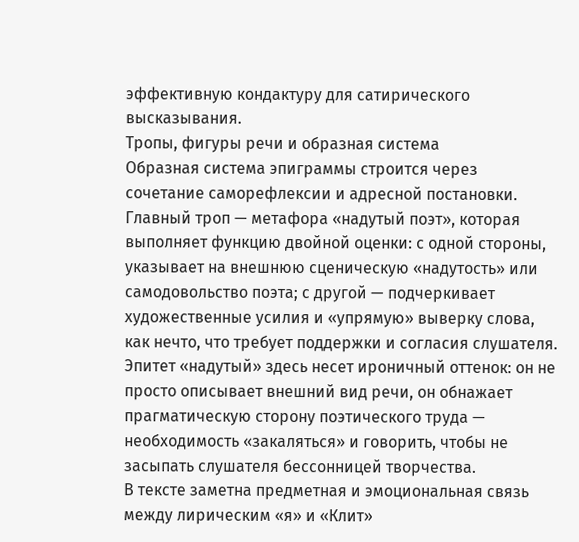эффективную кондактуру для сатирического высказывания.
Тропы, фигуры речи и образная система
Образная система эпиграммы строится через сочетание саморефлексии и адресной постановки. Главный троп — метафора «надутый поэт», которая выполняет функцию двойной оценки: с одной стороны, указывает на внешнюю сценическую «надутость» или самодовольство поэта; с другой — подчеркивает художественные усилия и «упрямую» выверку слова, как нечто, что требует поддержки и согласия слушателя. Эпитет «надутый» здесь несет ироничный оттенок: он не просто описывает внешний вид речи, он обнажает прагматическую сторону поэтического труда — необходимость «закаляться» и говорить, чтобы не засыпать слушателя бессонницей творчества.
В тексте заметна предметная и эмоциональная связь между лирическим «я» и «Клит»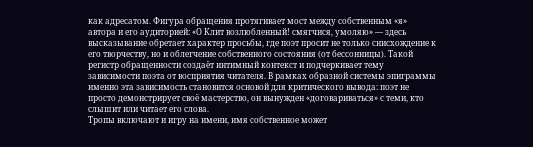как адресатом. Фигура обращения протягивает мост между собственным «я» автора и его аудиторией: «О Клит возлюбленный! смягчися, умоляю» — здесь высказывание обретает характер просьбы, где поэт просит не только снисхождение к его творчеству, но и облегчение собственного состояния (от бессонницы). Такой регистр обращенности создаёт интимный контекст и подчеркивает тему зависимости поэта от восприятия читателя. В рамках образной системы эпиграммы именно эта зависимость становится основой для критического вывода: поэт не просто демонстрирует своё мастерство, он вынужден «договариваться» с теми, кто слышит или читает его слова.
Тропы включают и игру на имени, имя собственное может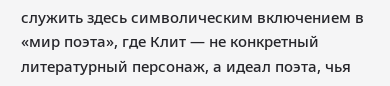служить здесь символическим включением в «мир поэта», где Клит — не конкретный литературный персонаж, а идеал поэта, чья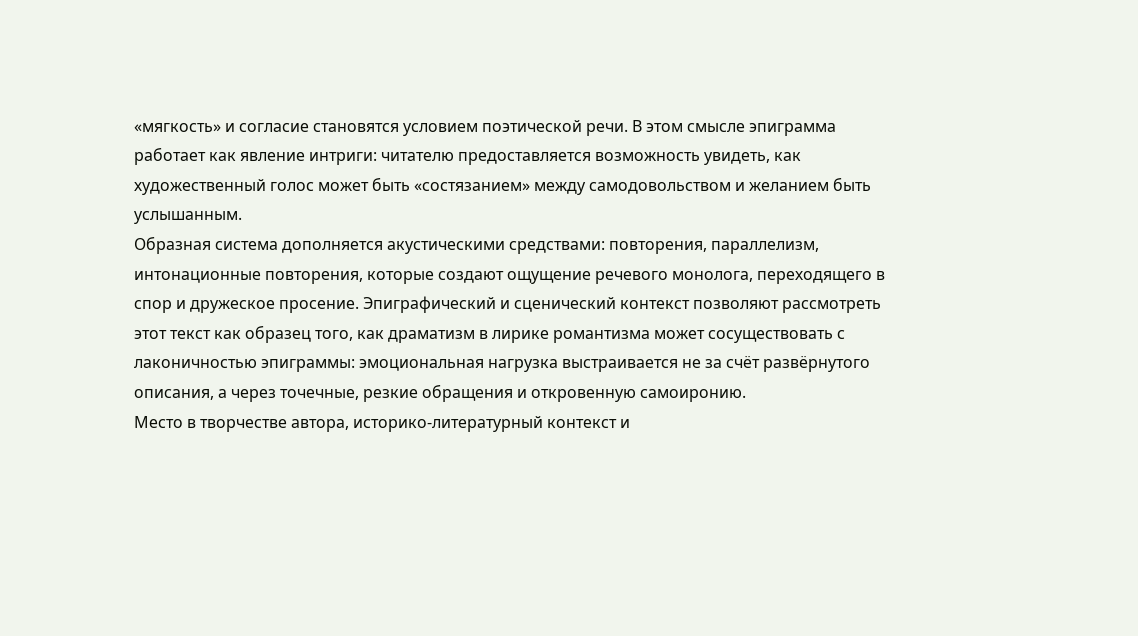«мягкость» и согласие становятся условием поэтической речи. В этом смысле эпиграмма работает как явление интриги: читателю предоставляется возможность увидеть, как художественный голос может быть «состязанием» между самодовольством и желанием быть услышанным.
Образная система дополняется акустическими средствами: повторения, параллелизм, интонационные повторения, которые создают ощущение речевого монолога, переходящего в спор и дружеское просение. Эпиграфический и сценический контекст позволяют рассмотреть этот текст как образец того, как драматизм в лирике романтизма может сосуществовать с лаконичностью эпиграммы: эмоциональная нагрузка выстраивается не за счёт развёрнутого описания, а через точечные, резкие обращения и откровенную самоиронию.
Место в творчестве автора, историко-литературный контекст и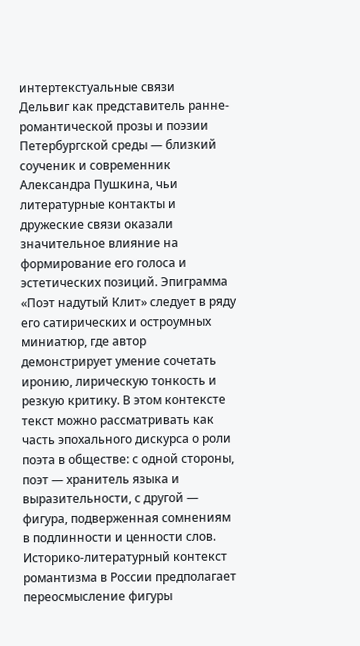интертекстуальные связи
Дельвиг как представитель ранне-романтической прозы и поэзии Петербургской среды — близкий соученик и современник Александра Пушкина, чьи литературные контакты и дружеские связи оказали значительное влияние на формирование его голоса и эстетических позиций. Эпиграмма «Поэт надутый Клит» следует в ряду его сатирических и остроумных миниатюр, где автор демонстрирует умение сочетать иронию, лирическую тонкость и резкую критику. В этом контексте текст можно рассматривать как часть эпохального дискурса о роли поэта в обществе: с одной стороны, поэт — хранитель языка и выразительности, с другой — фигура, подверженная сомнениям в подлинности и ценности слов.
Историко-литературный контекст романтизма в России предполагает переосмысление фигуры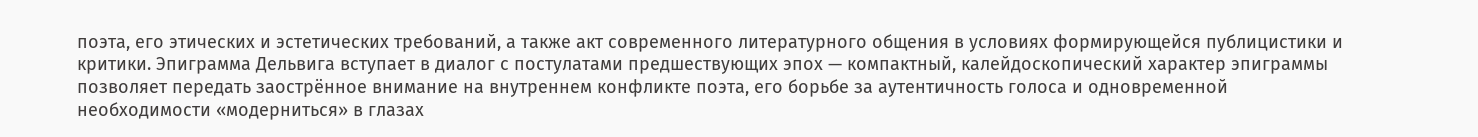поэта, его этических и эстетических требований, а также акт современного литературного общения в условиях формирующейся публицистики и критики. Эпиграмма Дельвига вступает в диалог с постулатами предшествующих эпох — компактный, калейдоскопический характер эпиграммы позволяет передать заострённое внимание на внутреннем конфликте поэта, его борьбе за аутентичность голоса и одновременной необходимости «модерниться» в глазах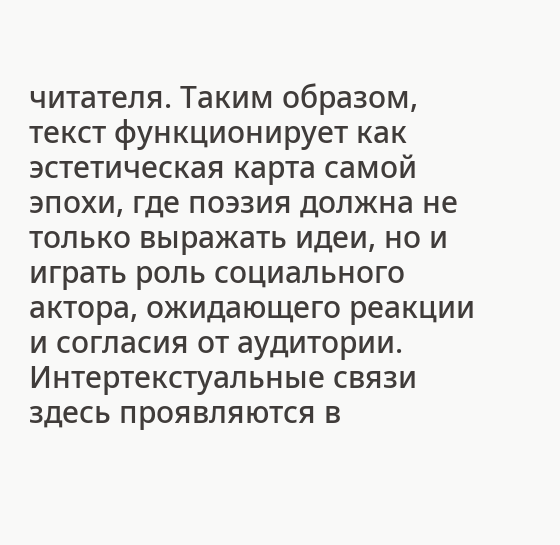читателя. Таким образом, текст функционирует как эстетическая карта самой эпохи, где поэзия должна не только выражать идеи, но и играть роль социального актора, ожидающего реакции и согласия от аудитории.
Интертекстуальные связи здесь проявляются в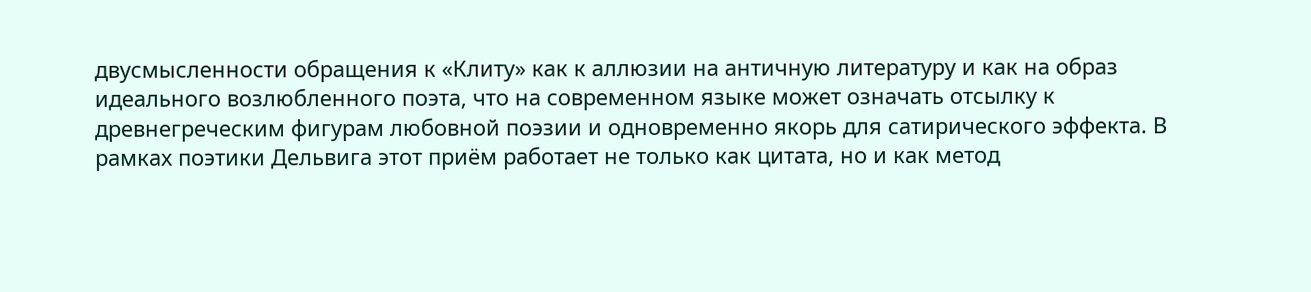двусмысленности обращения к «Клиту» как к аллюзии на античную литературу и как на образ идеального возлюбленного поэта, что на современном языке может означать отсылку к древнегреческим фигурам любовной поэзии и одновременно якорь для сатирического эффекта. В рамках поэтики Дельвига этот приём работает не только как цитата, но и как метод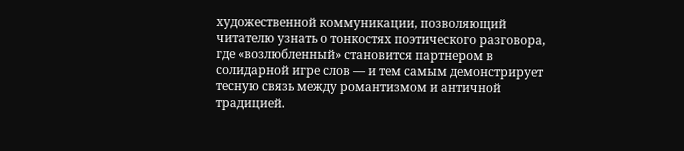художественной коммуникации, позволяющий читателю узнать о тонкостях поэтического разговора, где «возлюбленный» становится партнером в солидарной игре слов — и тем самым демонстрирует тесную связь между романтизмом и античной традицией.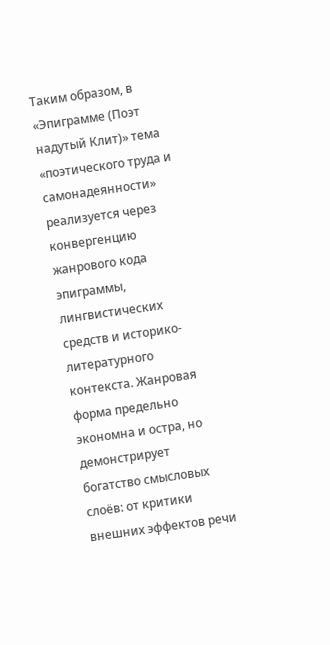Таким образом, в «Эпиграмме (Поэт надутый Клит)» тема «поэтического труда и самонадеянности» реализуется через конвергенцию жанрового кода эпиграммы, лингвистических средств и историко-литературного контекста. Жанровая форма предельно экономна и остра, но демонстрирует богатство смысловых слоёв: от критики внешних эффектов речи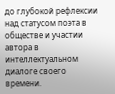до глубокой рефлексии над статусом поэта в обществе и участии автора в интеллектуальном диалоге своего времени.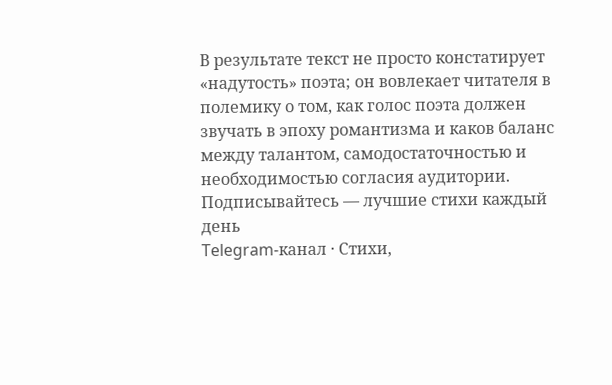В результате текст не просто констатирует «надутость» поэта; он вовлекает читателя в полемику о том, как голос поэта должен звучать в эпоху романтизма и каков баланс между талантом, самодостаточностью и необходимостью согласия аудитории.
Подписывайтесь — лучшие стихи каждый день
Telegram-канал · Стихи,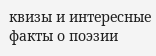квизы и интересные факты о поэзии